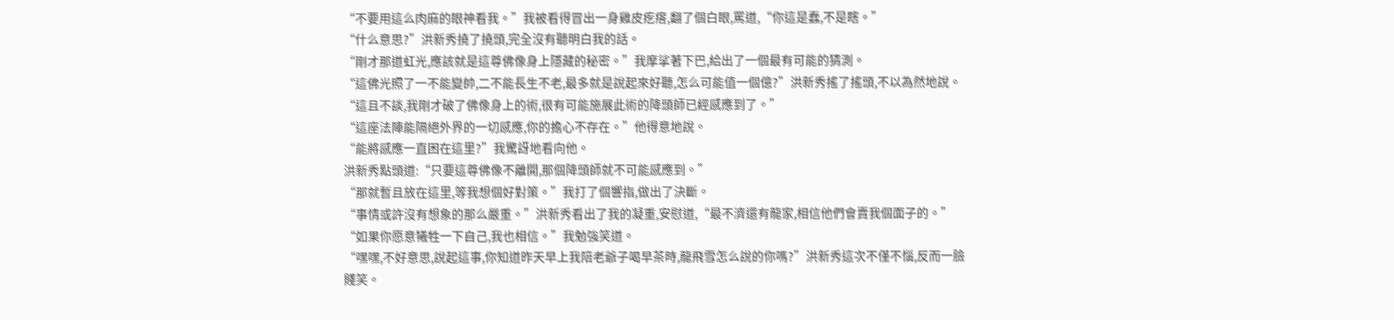“不要用這么肉麻的眼神看我。”我被看得冒出一身雞皮疙瘩,翻了個白眼,罵道,“你這是蠢,不是瞎。”
“什么意思?”洪新秀撓了撓頭,完全沒有聽明白我的話。
“剛才那道虹光,應該就是這尊佛像身上隱藏的秘密。”我摩挲著下巴,給出了一個最有可能的猜測。
“這佛光照了一不能變帥,二不能長生不老,最多就是說起來好聽,怎么可能值一個億?”洪新秀搖了搖頭,不以為然地說。
“這且不談,我剛才破了佛像身上的術,很有可能施展此術的降頭師已經感應到了。”
“這座法陣能隔絕外界的一切感應,你的擔心不存在。”他得意地說。
“能將感應一直困在這里?”我驚訝地看向他。
洪新秀點頭道:“只要這尊佛像不離開,那個降頭師就不可能感應到。”
“那就暫且放在這里,等我想個好對策。”我打了個響指,做出了決斷。
“事情或許沒有想象的那么嚴重。”洪新秀看出了我的凝重,安慰道,“最不濟還有龍家,相信他們會賣我個面子的。”
“如果你愿意犧牲一下自己,我也相信。”我勉強笑道。
“嘿嘿,不好意思,說起這事,你知道昨天早上我陪老爺子喝早茶時,龍飛雪怎么說的你嗎?”洪新秀這次不僅不惱,反而一臉賤笑。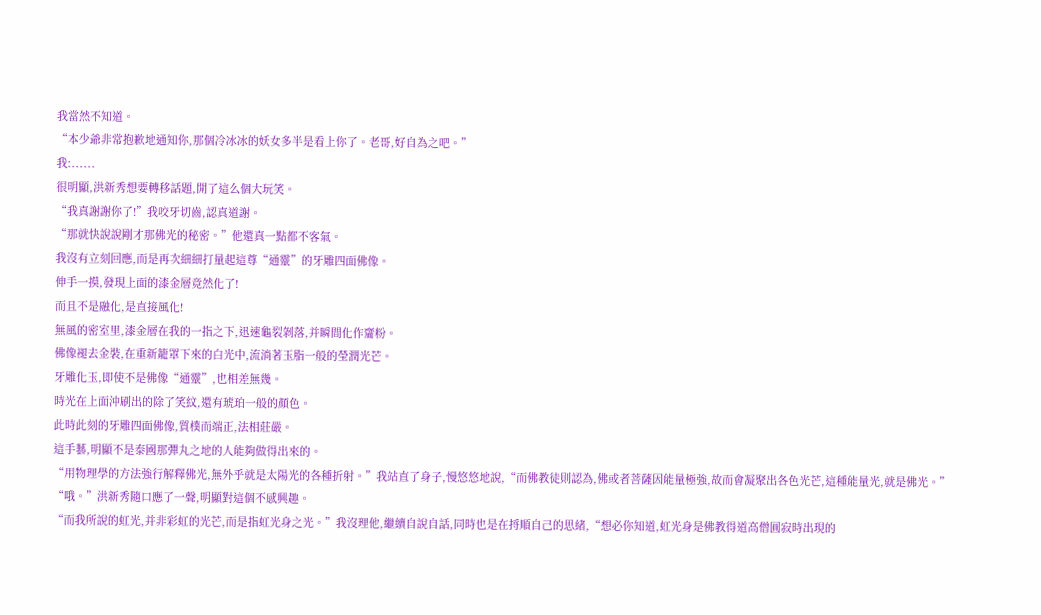我當然不知道。
“本少爺非常抱歉地通知你,那個冷冰冰的妖女多半是看上你了。老哥,好自為之吧。”
我:......
很明顯,洪新秀想要轉移話題,開了這么個大玩笑。
“我真謝謝你了!”我咬牙切齒,認真道謝。
“那就快說說剛才那佛光的秘密。”他還真一點都不客氣。
我沒有立刻回應,而是再次細細打量起這尊“通靈”的牙雕四面佛像。
伸手一摸,發現上面的漆金層竟然化了!
而且不是融化,是直接風化!
無風的密室里,漆金層在我的一指之下,迅速龜裂剝落,并瞬間化作齏粉。
佛像褪去金裝,在重新籠罩下來的白光中,流淌著玉脂一般的瑩潤光芒。
牙雕化玉,即使不是佛像“通靈”,也相差無幾。
時光在上面沖刷出的除了笑紋,還有琥珀一般的顏色。
此時此刻的牙雕四面佛像,質樸而端正,法相莊嚴。
這手藝,明顯不是泰國那彈丸之地的人能夠做得出來的。
“用物理學的方法強行解釋佛光,無外乎就是太陽光的各種折射。”我站直了身子,慢悠悠地說,“而佛教徒則認為,佛或者菩薩因能量極強,故而會凝聚出各色光芒,這種能量光,就是佛光。”
“哦。”洪新秀隨口應了一聲,明顯對這個不感興趣。
“而我所說的虹光,并非彩虹的光芒,而是指虹光身之光。”我沒理他,繼續自說自話,同時也是在捋順自己的思緒,“想必你知道,虹光身是佛教得道高僧圓寂時出現的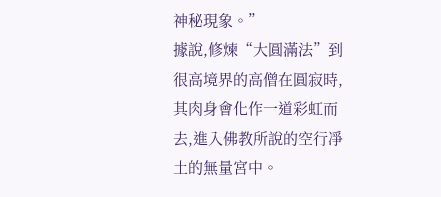神秘現象。”
據說,修煉“大圓滿法”到很高境界的高僧在圓寂時,其肉身會化作一道彩虹而去,進入佛教所說的空行凈土的無量宮中。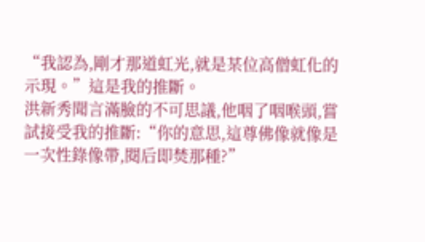“我認為,剛才那道虹光,就是某位高僧虹化的示現。”這是我的推斷。
洪新秀聞言滿臉的不可思議,他咽了咽喉頭,嘗試接受我的推斷:“你的意思,這尊佛像就像是一次性錄像帶,閱后即焚那種?”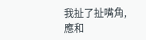我扯了扯嘴角,應和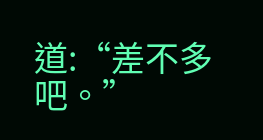道:“差不多吧。”